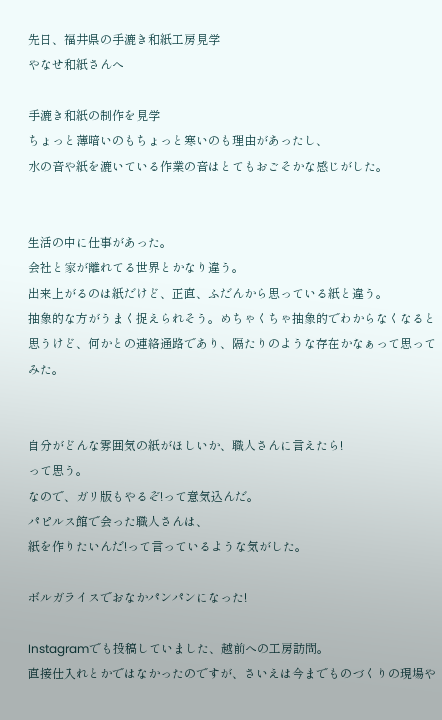先日、福井県の手漉き和紙工房見学
やなせ和紙さんへ

手漉き和紙の制作を見学
ちょっと薄暗いのもちょっと寒いのも理由があったし、
水の音や紙を漉いている作業の音はとてもおごそかな感じがした。


生活の中に仕事があった。
会社と家が離れてる世界とかなり違う。
出来上がるのは紙だけど、正直、ふだんから思っている紙と違う。
抽象的な方がうまく捉えられそう。めちゃくちゃ抽象的でわからなくなると思うけど、何かとの連絡通路であり、隔たりのような存在かなぁって思ってみた。


自分がどんな雰囲気の紙がほしいか、職人さんに言えたら!
って思う。
なので、ガリ版もやるぞ!って意気込んだ。
パピルス館で会った職人さんは、
紙を作りたいんだ!って言っているような気がした。

ボルガライスでおなかパンパンになった!

Instagramでも投稿していました、越前への工房訪問。
直接仕入れとかではなかったのですが、さいえは今までものづくりの現場や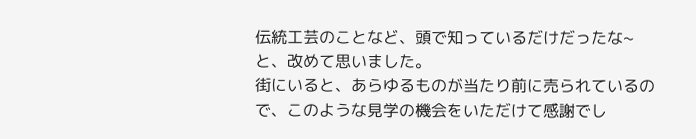伝統工芸のことなど、頭で知っているだけだったな~と、改めて思いました。
街にいると、あらゆるものが当たり前に売られているので、このような見学の機会をいただけて感謝でし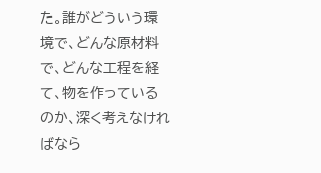た。誰がどういう環境で、どんな原材料で、どんな工程を経て、物を作っているのか、深く考えなければなら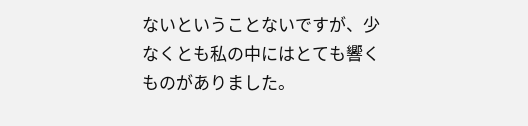ないということないですが、少なくとも私の中にはとても響くものがありました。